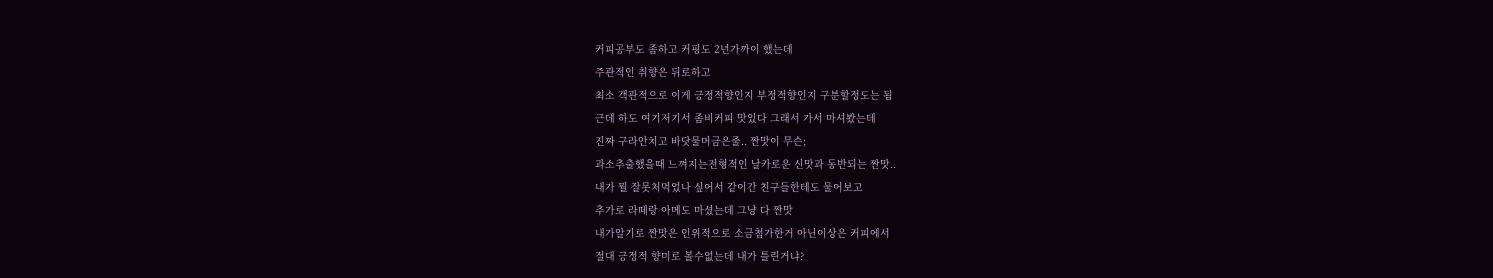커피공부도 좀하고 커핑도 2년가까이 했는데
주관적인 취향은 뒤로하고
최소 객관적으로 이게 긍정적향인지 부정적향인지 구분할정도는 됨
근데 하도 여기저기서 좀비커피 맛있다 그래서 가서 마셔봤는데
진짜 구라안치고 바닷물머금은줄.. 짠맛이 무슨;
과소추출했을때 느껴지는전형적인 날카로운 신맛과 동반되는 짠맛..
내가 뭘 잘못처먹었나 싶어서 같이간 친구들한테도 물어보고
추가로 라떼랑 아메도 마셨는데 그냥 다 짠맛
내가알기로 짠맛은 인위적으로 소금첨가한거 아닌이상은 커피에서
절대 긍정적 향미로 볼수없는데 내가 틀린거냐?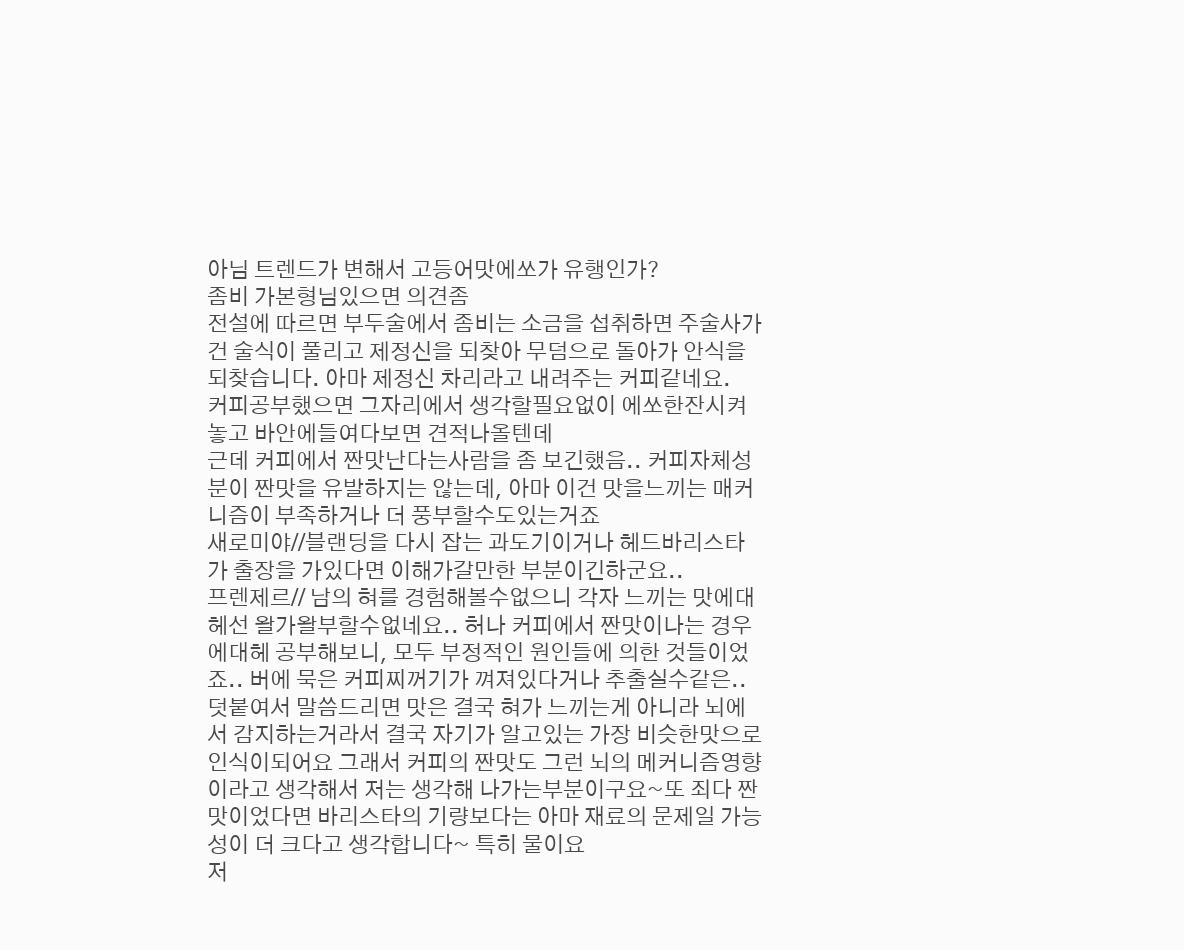아님 트렌드가 변해서 고등어맛에쏘가 유행인가?
좀비 가본형님있으면 의견좀
전설에 따르면 부두술에서 좀비는 소금을 섭취하면 주술사가 건 술식이 풀리고 제정신을 되찾아 무덤으로 돌아가 안식을 되찾습니다. 아마 제정신 차리라고 내려주는 커피같네요.
커피공부했으면 그자리에서 생각할필요없이 에쏘한잔시켜놓고 바안에들여다보면 견적나올텐데
근데 커피에서 짠맛난다는사람을 좀 보긴했음.. 커피자체성분이 짠맛을 유발하지는 않는데, 아마 이건 맛을느끼는 매커니즘이 부족하거나 더 풍부할수도있는거죠
새로미야//블랜딩을 다시 잡는 과도기이거나 헤드바리스타가 출장을 가있다면 이해가갈만한 부분이긴하군요..
프렌제르// 남의 혀를 경험해볼수없으니 각자 느끼는 맛에대헤선 왈가왈부할수없네요.. 허나 커피에서 짠맛이나는 경우에대헤 공부해보니, 모두 부정적인 원인들에 의한 것들이었죠.. 버에 묵은 커피찌꺼기가 껴져있다거나 추출실수같은..
덧붙여서 말씀드리면 맛은 결국 혀가 느끼는게 아니라 뇌에서 감지하는거라서 결국 자기가 알고있는 가장 비슷한맛으로 인식이되어요 그래서 커피의 짠맛도 그런 뇌의 메커니즘영향이라고 생각해서 저는 생각해 나가는부분이구요~또 죄다 짠맛이었다면 바리스타의 기량보다는 아마 재료의 문제일 가능성이 더 크다고 생각합니다~ 특히 물이요
저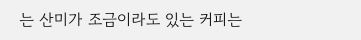는 산미가 조금이라도 있는 커피는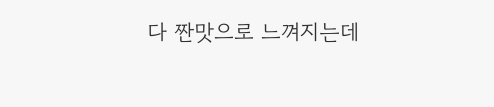다 짠맛으로 느껴지는데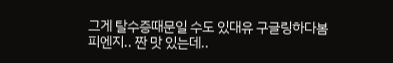그게 탈수증때문일 수도 있대유 구글링하다봄
피엔지.. 짠 맛 있는데..